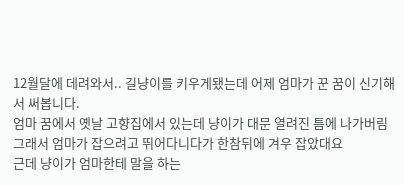12월달에 데려와서.. 길냥이를 키우게됐는데 어제 엄마가 꾼 꿈이 신기해서 써봅니다.
엄마 꿈에서 옛날 고향집에서 있는데 냥이가 대문 열려진 틈에 나가버림
그래서 엄마가 잡으려고 뛰어다니다가 한참뒤에 겨우 잡았대요
근데 냥이가 엄마한테 말을 하는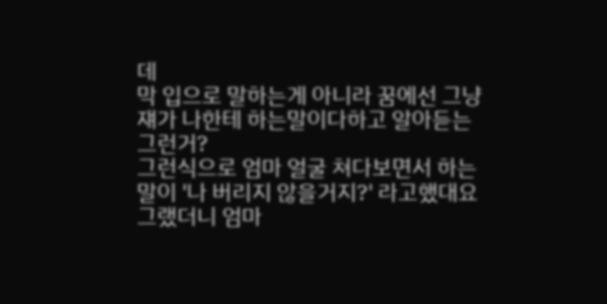데
막 입으로 말하는게 아니라 꿈에선 그냥 쟤가 나한테 하는말이다하고 알아듣는 그런거?
그런식으로 엄마 얼굴 쳐다보면서 하는말이 '나 버리지 않을거지?' 라고했대요
그랬더니 엄마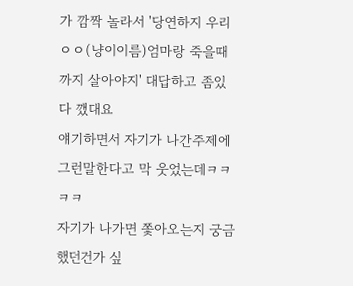가 깜짝 놀라서 '당연하지 우리 ㅇㅇ(냥이이름)엄마랑 죽을때까지 살아야지' 대답하고 좀있다 깼대요
얘기하면서 자기가 나간주제에 그런말한다고 막 웃었는데ㅋㅋㅋㅋ
자기가 나가면 쫓아오는지 궁금했던건가 싶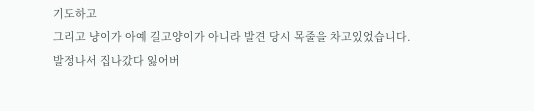기도하고
그리고 냥이가 아예 길고양이가 아니라 발견 당시 목줄을 차고있었습니다.
발정나서 집나갔다 잃어버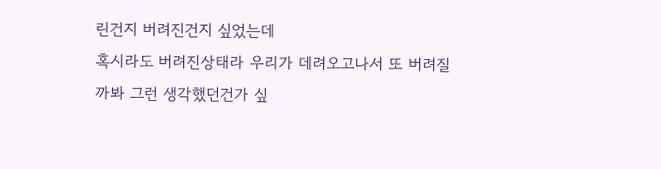린건지 버려진건지 싶었는데
혹시라도 버려진상태라 우리가 데려오고나서 또 버려질까봐 그런 생각했던건가 싶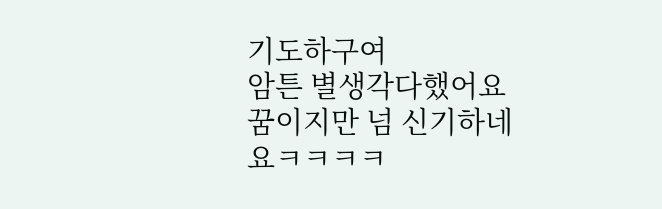기도하구여
암튼 별생각다했어요 꿈이지만 넘 신기하네요ㅋㅋㅋㅋ